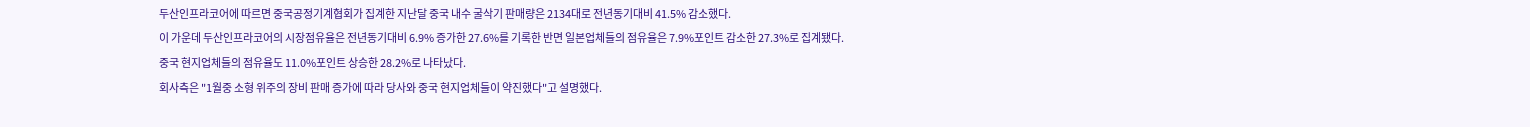두산인프라코어에 따르면 중국공정기계협회가 집계한 지난달 중국 내수 굴삭기 판매량은 2134대로 전년동기대비 41.5% 감소했다.
이 가운데 두산인프라코어의 시장점유율은 전년동기대비 6.9% 증가한 27.6%를 기록한 반면 일본업체들의 점유율은 7.9%포인트 감소한 27.3%로 집계됐다.
중국 현지업체들의 점유율도 11.0%포인트 상승한 28.2%로 나타났다.
회사측은 "1월중 소형 위주의 장비 판매 증가에 따라 당사와 중국 현지업체들이 약진했다"고 설명했다.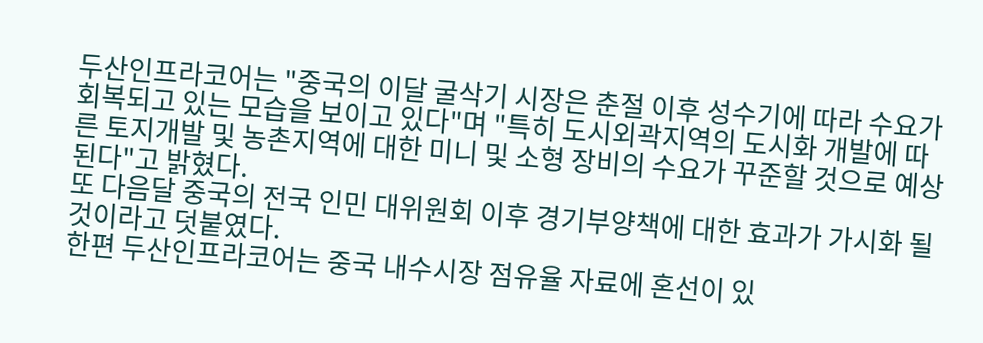두산인프라코어는 "중국의 이달 굴삭기 시장은 춘절 이후 성수기에 따라 수요가 회복되고 있는 모습을 보이고 있다"며 "특히 도시외곽지역의 도시화 개발에 따른 토지개발 및 농촌지역에 대한 미니 및 소형 장비의 수요가 꾸준할 것으로 예상된다"고 밝혔다.
또 다음달 중국의 전국 인민 대위원회 이후 경기부양책에 대한 효과가 가시화 될 것이라고 덧붙였다.
한편 두산인프라코어는 중국 내수시장 점유율 자료에 혼선이 있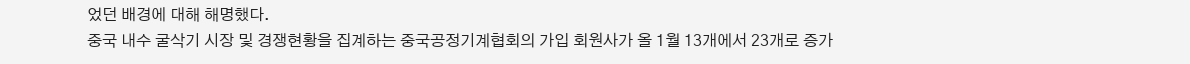었던 배경에 대해 해명했다.
중국 내수 굴삭기 시장 및 경쟁현황을 집계하는 중국공정기계협회의 가입 회원사가 올 1월 13개에서 23개로 증가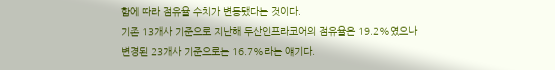함에 따라 점유율 수치가 변동됐다는 것이다.
기존 13개사 기준으로 지난해 두산인프라코어의 점유율은 19.2%였으나 변경된 23개사 기준으로는 16.7%라는 얘기다.